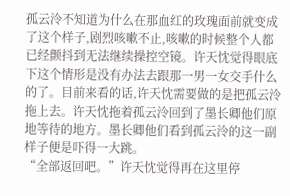孤云泠不知道为什么在那血红的玫瑰面前就变成了这个样子,剧烈咳嗽不止,咳嗽的时候整个人都已经颤抖到无法继续操控空镜。许天忱觉得眼底下这个情形是没有办法去跟那一男一女交手什么的了。目前来看的话,许天忱需要做的是把孤云泠拖上去。许天忱拖着孤云泠回到了墨长卿他们原地等待的地方。墨长卿他们看到孤云泠的这一副样子便是吓得一大跳。
“全部返回吧。”许天忱觉得再在这里停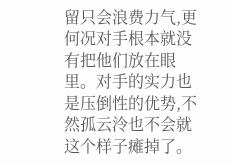留只会浪费力气,更何况对手根本就没有把他们放在眼里。对手的实力也是压倒性的优势,不然孤云泠也不会就这个样子瘫掉了。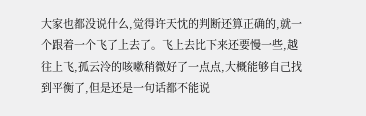大家也都没说什么,觉得许天忱的判断还算正确的,就一个跟着一个飞了上去了。飞上去比下来还要慢一些,越往上飞,孤云泠的咳嗽稍微好了一点点,大概能够自己找到平衡了,但是还是一句话都不能说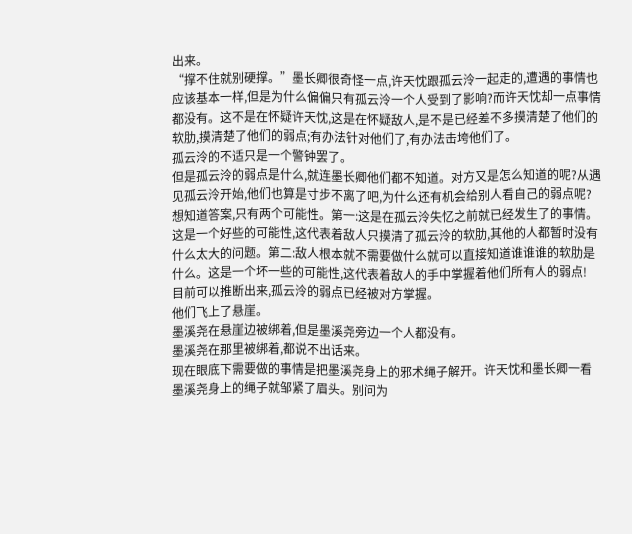出来。
“撑不住就别硬撑。”墨长卿很奇怪一点,许天忱跟孤云泠一起走的,遭遇的事情也应该基本一样,但是为什么偏偏只有孤云泠一个人受到了影响?而许天忱却一点事情都没有。这不是在怀疑许天忱,这是在怀疑敌人,是不是已经差不多摸清楚了他们的软肋,摸清楚了他们的弱点;有办法针对他们了,有办法击垮他们了。
孤云泠的不适只是一个警钟罢了。
但是孤云泠的弱点是什么,就连墨长卿他们都不知道。对方又是怎么知道的呢?从遇见孤云泠开始,他们也算是寸步不离了吧,为什么还有机会给别人看自己的弱点呢?想知道答案,只有两个可能性。第一:这是在孤云泠失忆之前就已经发生了的事情。这是一个好些的可能性,这代表着敌人只摸清了孤云泠的软肋,其他的人都暂时没有什么太大的问题。第二:敌人根本就不需要做什么就可以直接知道谁谁谁的软肋是什么。这是一个坏一些的可能性,这代表着敌人的手中掌握着他们所有人的弱点!
目前可以推断出来,孤云泠的弱点已经被对方掌握。
他们飞上了悬崖。
墨溪尧在悬崖边被绑着,但是墨溪尧旁边一个人都没有。
墨溪尧在那里被绑着,都说不出话来。
现在眼底下需要做的事情是把墨溪尧身上的邪术绳子解开。许天忱和墨长卿一看墨溪尧身上的绳子就邹紧了眉头。别问为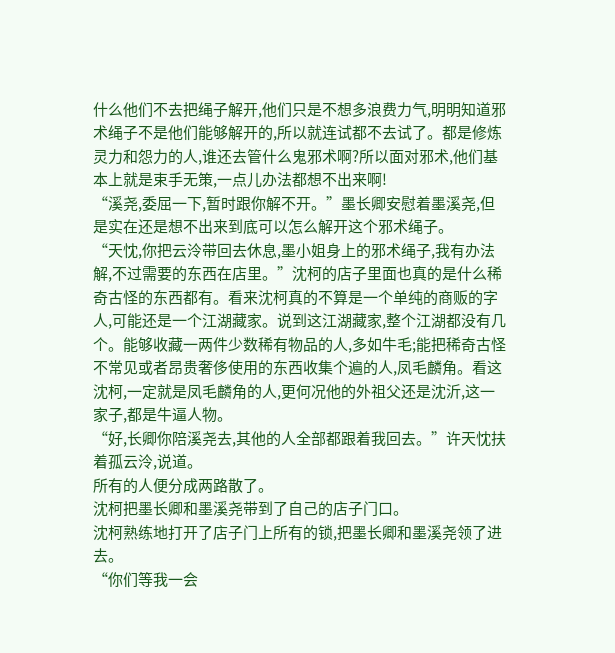什么他们不去把绳子解开,他们只是不想多浪费力气,明明知道邪术绳子不是他们能够解开的,所以就连试都不去试了。都是修炼灵力和怨力的人,谁还去管什么鬼邪术啊?所以面对邪术,他们基本上就是束手无策,一点儿办法都想不出来啊!
“溪尧,委屈一下,暂时跟你解不开。”墨长卿安慰着墨溪尧,但是实在还是想不出来到底可以怎么解开这个邪术绳子。
“天忱,你把云泠带回去休息,墨小姐身上的邪术绳子,我有办法解,不过需要的东西在店里。”沈柯的店子里面也真的是什么稀奇古怪的东西都有。看来沈柯真的不算是一个单纯的商贩的字人,可能还是一个江湖藏家。说到这江湖藏家,整个江湖都没有几个。能够收藏一两件少数稀有物品的人,多如牛毛;能把稀奇古怪不常见或者昂贵奢侈使用的东西收集个遍的人,凤毛麟角。看这沈柯,一定就是凤毛麟角的人,更何况他的外祖父还是沈沂,这一家子,都是牛逼人物。
“好,长卿你陪溪尧去,其他的人全部都跟着我回去。”许天忱扶着孤云泠,说道。
所有的人便分成两路散了。
沈柯把墨长卿和墨溪尧带到了自己的店子门口。
沈柯熟练地打开了店子门上所有的锁,把墨长卿和墨溪尧领了进去。
“你们等我一会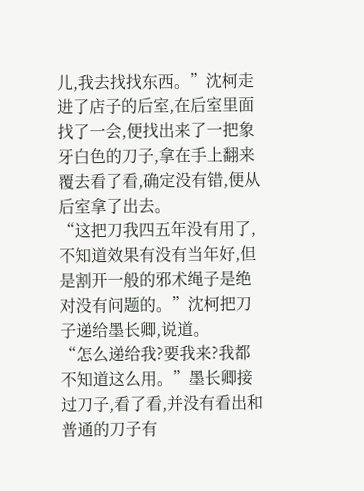儿,我去找找东西。”沈柯走进了店子的后室,在后室里面找了一会,便找出来了一把象牙白色的刀子,拿在手上翻来覆去看了看,确定没有错,便从后室拿了出去。
“这把刀我四五年没有用了,不知道效果有没有当年好,但是割开一般的邪术绳子是绝对没有问题的。”沈柯把刀子递给墨长卿,说道。
“怎么递给我?要我来?我都不知道这么用。”墨长卿接过刀子,看了看,并没有看出和普通的刀子有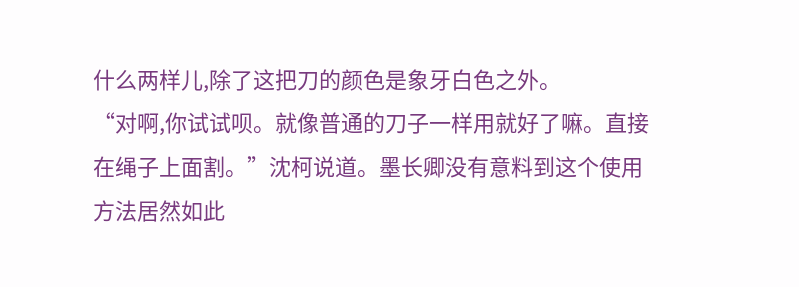什么两样儿,除了这把刀的颜色是象牙白色之外。
“对啊,你试试呗。就像普通的刀子一样用就好了嘛。直接在绳子上面割。”沈柯说道。墨长卿没有意料到这个使用方法居然如此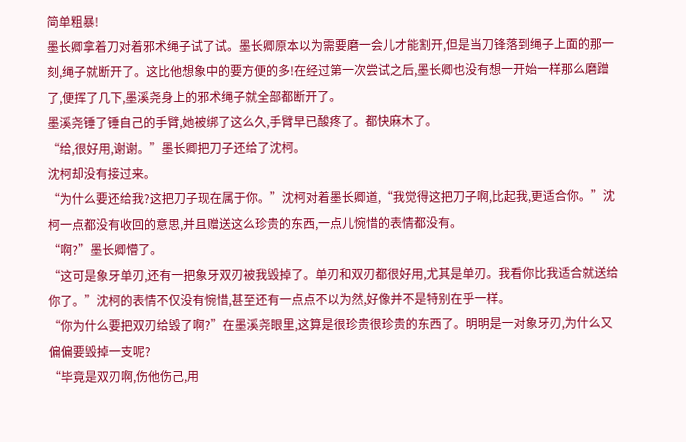简单粗暴!
墨长卿拿着刀对着邪术绳子试了试。墨长卿原本以为需要磨一会儿才能割开,但是当刀锋落到绳子上面的那一刻,绳子就断开了。这比他想象中的要方便的多!在经过第一次尝试之后,墨长卿也没有想一开始一样那么磨蹭了,便挥了几下,墨溪尧身上的邪术绳子就全部都断开了。
墨溪尧锤了锤自己的手臂,她被绑了这么久,手臂早已酸疼了。都快麻木了。
“给,很好用,谢谢。”墨长卿把刀子还给了沈柯。
沈柯却没有接过来。
“为什么要还给我?这把刀子现在属于你。”沈柯对着墨长卿道,“我觉得这把刀子啊,比起我,更适合你。”沈柯一点都没有收回的意思,并且赠送这么珍贵的东西,一点儿惋惜的表情都没有。
“啊?”墨长卿懵了。
“这可是象牙单刃,还有一把象牙双刃被我毁掉了。单刃和双刃都很好用,尤其是单刃。我看你比我适合就送给你了。”沈柯的表情不仅没有惋惜,甚至还有一点点不以为然,好像并不是特别在乎一样。
“你为什么要把双刃给毁了啊?”在墨溪尧眼里,这算是很珍贵很珍贵的东西了。明明是一对象牙刃,为什么又偏偏要毁掉一支呢?
“毕竟是双刃啊,伤他伤己,用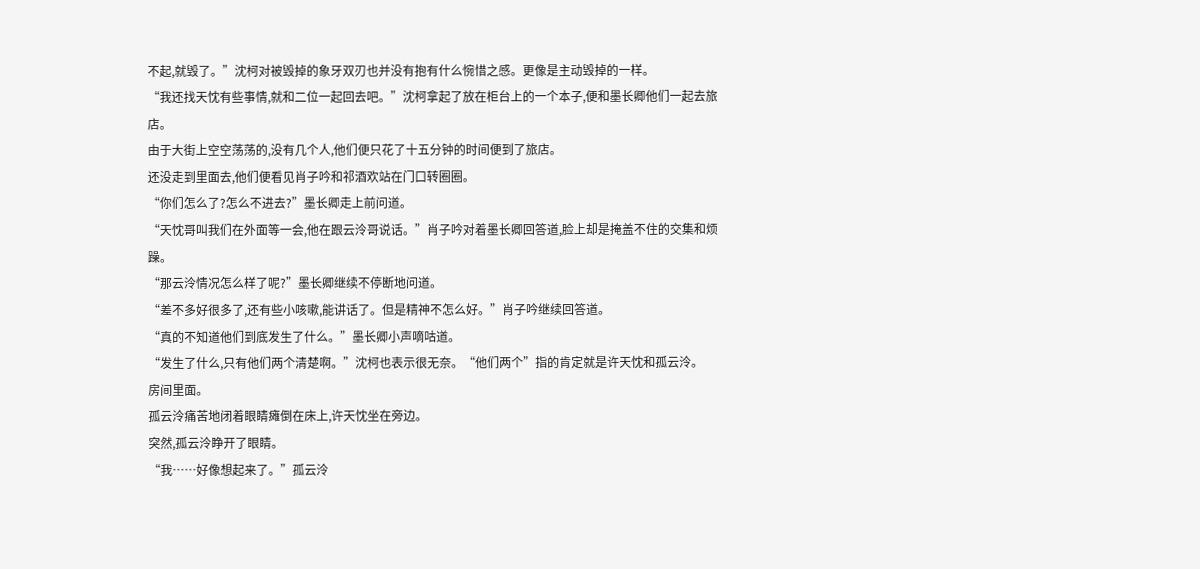不起,就毁了。”沈柯对被毁掉的象牙双刃也并没有抱有什么惋惜之感。更像是主动毁掉的一样。
“我还找天忱有些事情,就和二位一起回去吧。”沈柯拿起了放在柜台上的一个本子,便和墨长卿他们一起去旅店。
由于大街上空空荡荡的,没有几个人,他们便只花了十五分钟的时间便到了旅店。
还没走到里面去,他们便看见肖子吟和祁酒欢站在门口转圈圈。
“你们怎么了?怎么不进去?”墨长卿走上前问道。
“天忱哥叫我们在外面等一会,他在跟云泠哥说话。”肖子吟对着墨长卿回答道,脸上却是掩盖不住的交集和烦躁。
“那云泠情况怎么样了呢?”墨长卿继续不停断地问道。
“差不多好很多了,还有些小咳嗽,能讲话了。但是精神不怎么好。”肖子吟继续回答道。
“真的不知道他们到底发生了什么。”墨长卿小声嘀咕道。
“发生了什么,只有他们两个清楚啊。”沈柯也表示很无奈。“他们两个”指的肯定就是许天忱和孤云泠。
房间里面。
孤云泠痛苦地闭着眼睛瘫倒在床上,许天忱坐在旁边。
突然,孤云泠睁开了眼睛。
“我……好像想起来了。”孤云泠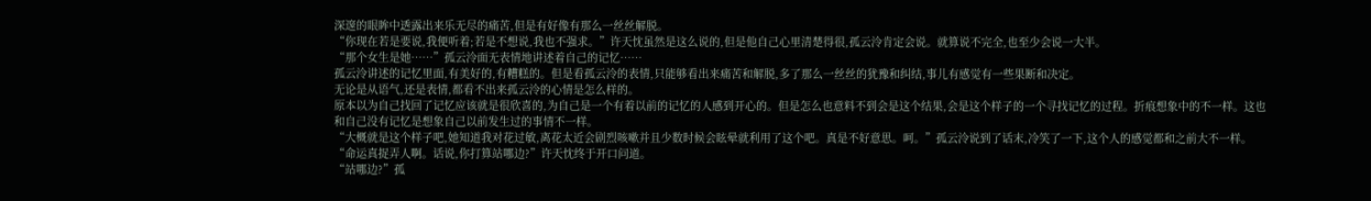深邃的眼眸中透露出来乐无尽的痛苦,但是有好像有那么一丝丝解脱。
“你现在若是要说,我便听着;若是不想说,我也不强求。”许天忱虽然是这么说的,但是他自己心里清楚得很,孤云泠肯定会说。就算说不完全,也至少会说一大半。
“那个女生是她……”孤云泠面无表情地讲述着自己的记忆……
孤云泠讲述的记忆里面,有美好的,有糟糕的。但是看孤云泠的表情,只能够看出来痛苦和解脱,多了那么一丝丝的犹豫和纠结,事儿有感觉有一些果断和决定。
无论是从语气,还是表情,都看不出来孤云泠的心情是怎么样的。
原本以为自己找回了记忆应该就是很欣喜的,为自己是一个有着以前的记忆的人感到开心的。但是怎么也意料不到会是这个结果,会是这个样子的一个寻找记忆的过程。折痕想象中的不一样。这也和自己没有记忆是想象自己以前发生过的事情不一样。
“大概就是这个样子吧,她知道我对花过敏,离花太近会剧烈咳嗽并且少数时候会眩晕就利用了这个吧。真是不好意思。呵。”孤云泠说到了话末,冷笑了一下,这个人的感觉都和之前大不一样。
“命运真捉弄人啊。话说,你打算站哪边?”许天忱终于开口问道。
“站哪边?”孤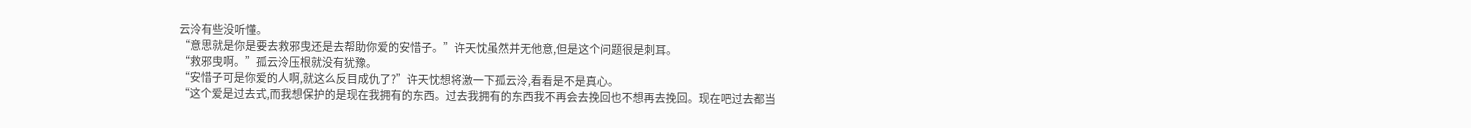云泠有些没听懂。
“意思就是你是要去救邪曳还是去帮助你爱的安惜子。”许天忱虽然并无他意,但是这个问题很是刺耳。
“救邪曳啊。”孤云泠压根就没有犹豫。
“安惜子可是你爱的人啊,就这么反目成仇了?”许天忱想将激一下孤云泠,看看是不是真心。
“这个爱是过去式,而我想保护的是现在我拥有的东西。过去我拥有的东西我不再会去挽回也不想再去挽回。现在吧过去都当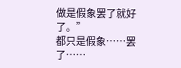做是假象罢了就好了。”
都只是假象……罢了……